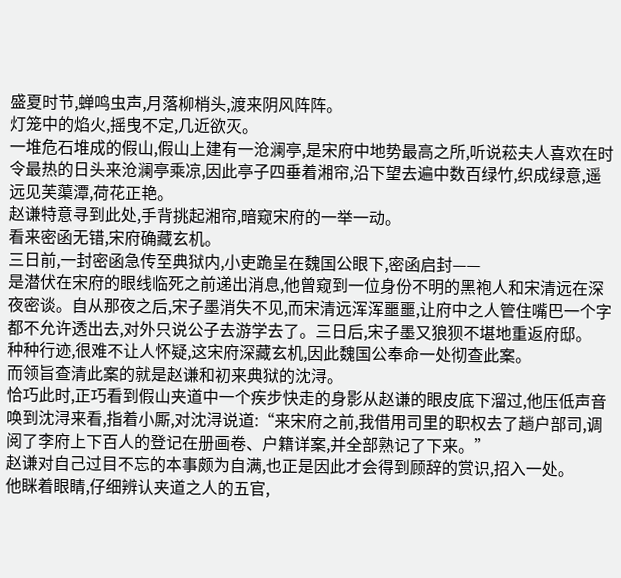盛夏时节,蝉鸣虫声,月落柳梢头,渡来阴风阵阵。
灯笼中的焰火,摇曳不定,几近欲灭。
一堆危石堆成的假山,假山上建有一沧澜亭,是宋府中地势最高之所,听说菘夫人喜欢在时令最热的日头来沧澜亭乘凉,因此亭子四垂着湘帘,沿下望去遍中数百绿竹,织成绿意,遥远见芙蕖潭,荷花正艳。
赵谦特意寻到此处,手背挑起湘帘,暗窥宋府的一举一动。
看来密函无错,宋府确藏玄机。
三日前,一封密函急传至典狱内,小吏跪呈在魏国公眼下,密函启封——
是潜伏在宋府的眼线临死之前递出消息,他曾窥到一位身份不明的黑袍人和宋清远在深夜密谈。自从那夜之后,宋子墨消失不见,而宋清远浑浑噩噩,让府中之人管住嘴巴一个字都不允许透出去,对外只说公子去游学去了。三日后,宋子墨又狼狈不堪地重返府邸。
种种行迹,很难不让人怀疑,这宋府深藏玄机,因此魏国公奉命一处彻查此案。
而领旨查清此案的就是赵谦和初来典狱的沈浔。
恰巧此时,正巧看到假山夹道中一个疾步快走的身影从赵谦的眼皮底下溜过,他压低声音唤到沈浔来看,指着小厮,对沈浔说道:“来宋府之前,我借用司里的职权去了趟户部司,调阅了李府上下百人的登记在册画卷、户籍详案,并全部熟记了下来。”
赵谦对自己过目不忘的本事颇为自满,也正是因此才会得到顾辞的赏识,招入一处。
他眯着眼睛,仔细辨认夹道之人的五官,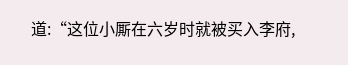道:“这位小厮在六岁时就被买入李府,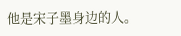他是宋子墨身边的人。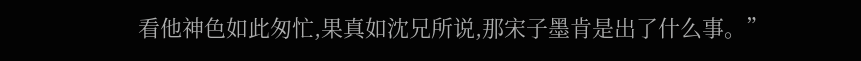看他神色如此匆忙,果真如沈兄所说,那宋子墨肯是出了什么事。”